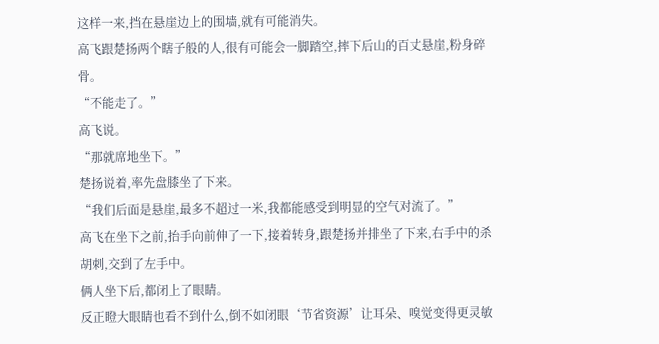这样一来,挡在悬崖边上的围墙,就有可能消失。
高飞跟楚扬两个瞎子般的人,很有可能会一脚踏空,摔下后山的百丈悬崖,粉身碎骨。
“不能走了。”
高飞说。
“那就席地坐下。”
楚扬说着,率先盘膝坐了下来。
“我们后面是悬崖,最多不超过一米,我都能感受到明显的空气对流了。”
高飞在坐下之前,抬手向前伸了一下,接着转身,跟楚扬并排坐了下来,右手中的杀胡刺,交到了左手中。
俩人坐下后,都闭上了眼睛。
反正瞪大眼睛也看不到什么,倒不如闭眼‘节省资源’让耳朵、嗅觉变得更灵敏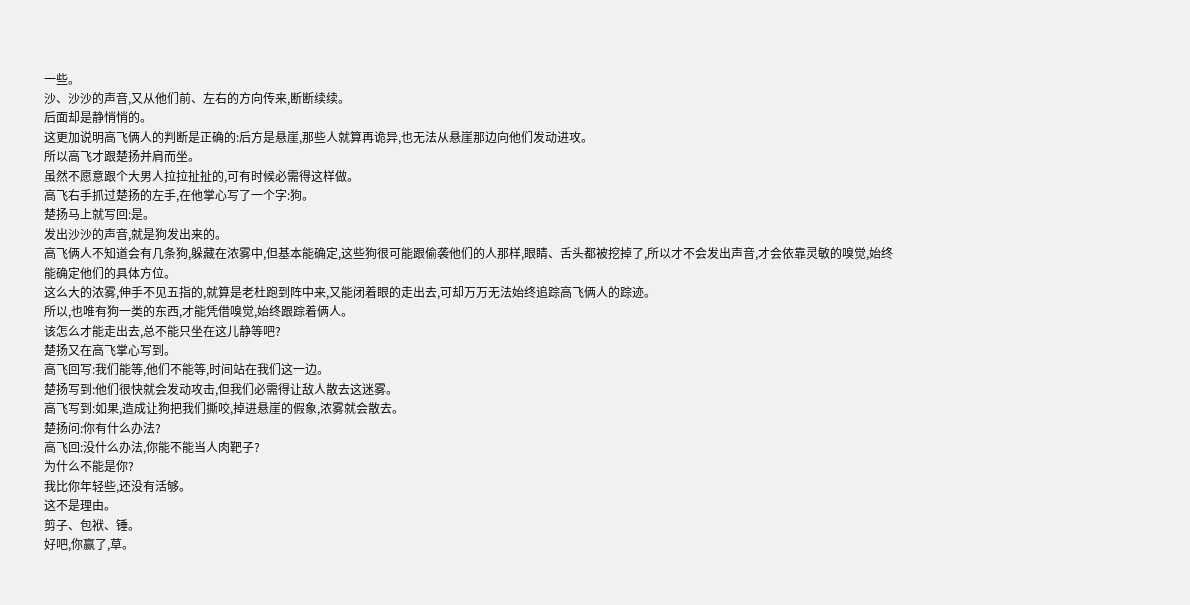一些。
沙、沙沙的声音,又从他们前、左右的方向传来,断断续续。
后面却是静悄悄的。
这更加说明高飞俩人的判断是正确的:后方是悬崖,那些人就算再诡异,也无法从悬崖那边向他们发动进攻。
所以高飞才跟楚扬并肩而坐。
虽然不愿意跟个大男人拉拉扯扯的,可有时候必需得这样做。
高飞右手抓过楚扬的左手,在他掌心写了一个字:狗。
楚扬马上就写回:是。
发出沙沙的声音,就是狗发出来的。
高飞俩人不知道会有几条狗,躲藏在浓雾中,但基本能确定,这些狗很可能跟偷袭他们的人那样,眼睛、舌头都被挖掉了,所以才不会发出声音,才会依靠灵敏的嗅觉,始终能确定他们的具体方位。
这么大的浓雾,伸手不见五指的,就算是老杜跑到阵中来,又能闭着眼的走出去,可却万万无法始终追踪高飞俩人的踪迹。
所以,也唯有狗一类的东西,才能凭借嗅觉,始终跟踪着俩人。
该怎么才能走出去,总不能只坐在这儿静等吧?
楚扬又在高飞掌心写到。
高飞回写:我们能等,他们不能等,时间站在我们这一边。
楚扬写到:他们很快就会发动攻击,但我们必需得让敌人散去这迷雾。
高飞写到:如果,造成让狗把我们撕咬,掉进悬崖的假象,浓雾就会散去。
楚扬问:你有什么办法?
高飞回:没什么办法,你能不能当人肉靶子?
为什么不能是你?
我比你年轻些,还没有活够。
这不是理由。
剪子、包袱、锤。
好吧,你赢了,草。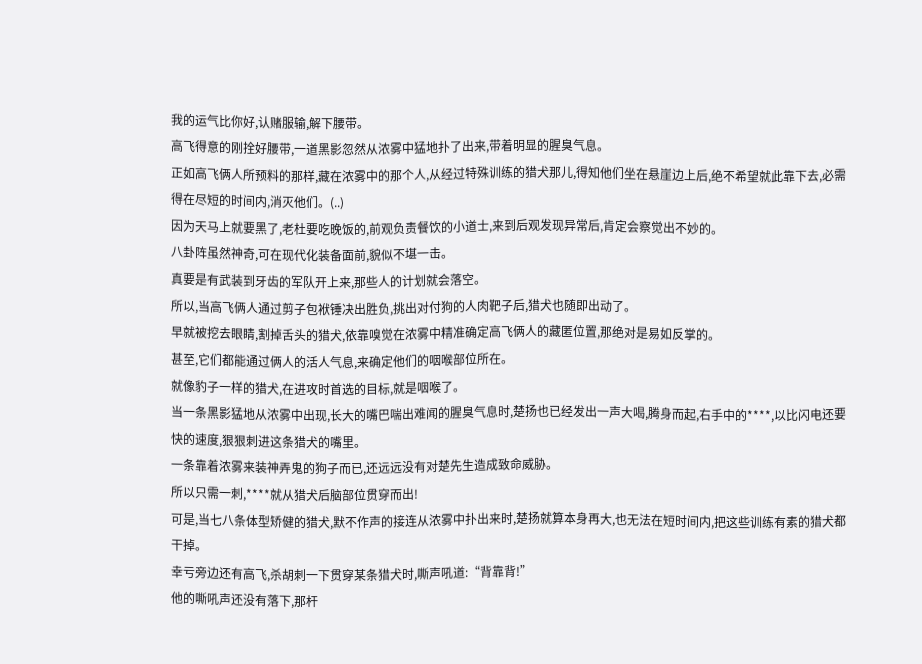我的运气比你好,认赌服输,解下腰带。
高飞得意的刚拴好腰带,一道黑影忽然从浓雾中猛地扑了出来,带着明显的腥臭气息。
正如高飞俩人所预料的那样,藏在浓雾中的那个人,从经过特殊训练的猎犬那儿,得知他们坐在悬崖边上后,绝不希望就此靠下去,必需得在尽短的时间内,消灭他们。(..)
因为天马上就要黑了,老杜要吃晚饭的,前观负责餐饮的小道士,来到后观发现异常后,肯定会察觉出不妙的。
八卦阵虽然神奇,可在现代化装备面前,貌似不堪一击。
真要是有武装到牙齿的军队开上来,那些人的计划就会落空。
所以,当高飞俩人通过剪子包袱锤决出胜负,挑出对付狗的人肉靶子后,猎犬也随即出动了。
早就被挖去眼睛,割掉舌头的猎犬,依靠嗅觉在浓雾中精准确定高飞俩人的藏匿位置,那绝对是易如反掌的。
甚至,它们都能通过俩人的活人气息,来确定他们的咽喉部位所在。
就像豹子一样的猎犬,在进攻时首选的目标,就是咽喉了。
当一条黑影猛地从浓雾中出现,长大的嘴巴喘出难闻的腥臭气息时,楚扬也已经发出一声大喝,腾身而起,右手中的****,以比闪电还要快的速度,狠狠刺进这条猎犬的嘴里。
一条靠着浓雾来装神弄鬼的狗子而已,还远远没有对楚先生造成致命威胁。
所以只需一刺,****就从猎犬后脑部位贯穿而出!
可是,当七八条体型矫健的猎犬,默不作声的接连从浓雾中扑出来时,楚扬就算本身再大,也无法在短时间内,把这些训练有素的猎犬都干掉。
幸亏旁边还有高飞,杀胡刺一下贯穿某条猎犬时,嘶声吼道:“背靠背!”
他的嘶吼声还没有落下,那杆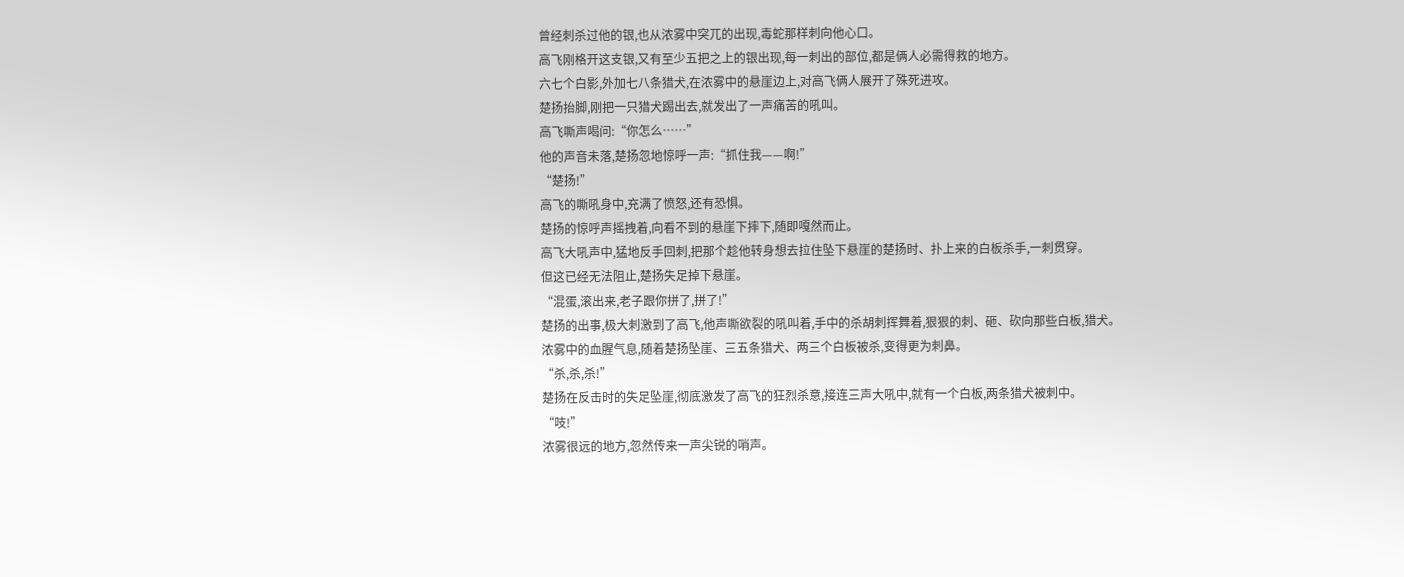曾经刺杀过他的银,也从浓雾中突兀的出现,毒蛇那样刺向他心口。
高飞刚格开这支银,又有至少五把之上的银出现,每一刺出的部位,都是俩人必需得救的地方。
六七个白影,外加七八条猎犬,在浓雾中的悬崖边上,对高飞俩人展开了殊死进攻。
楚扬抬脚,刚把一只猎犬踢出去,就发出了一声痛苦的吼叫。
高飞嘶声喝问:“你怎么……”
他的声音未落,楚扬忽地惊呼一声:“抓住我——啊!”
“楚扬!”
高飞的嘶吼身中,充满了愤怒,还有恐惧。
楚扬的惊呼声摇拽着,向看不到的悬崖下摔下,随即嘎然而止。
高飞大吼声中,猛地反手回刺,把那个趁他转身想去拉住坠下悬崖的楚扬时、扑上来的白板杀手,一刺贯穿。
但这已经无法阻止,楚扬失足掉下悬崖。
“混蛋,滚出来,老子跟你拼了,拼了!”
楚扬的出事,极大刺激到了高飞,他声嘶欲裂的吼叫着,手中的杀胡刺挥舞着,狠狠的刺、砸、砍向那些白板,猎犬。
浓雾中的血腥气息,随着楚扬坠崖、三五条猎犬、两三个白板被杀,变得更为刺鼻。
“杀,杀,杀!”
楚扬在反击时的失足坠崖,彻底激发了高飞的狂烈杀意,接连三声大吼中,就有一个白板,两条猎犬被刺中。
“吱!”
浓雾很远的地方,忽然传来一声尖锐的哨声。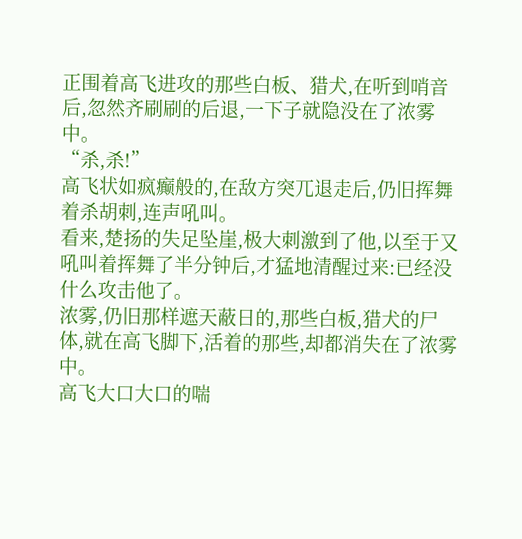正围着高飞进攻的那些白板、猎犬,在听到哨音后,忽然齐刷刷的后退,一下子就隐没在了浓雾中。
“杀,杀!”
高飞状如疯癫般的,在敌方突兀退走后,仍旧挥舞着杀胡刺,连声吼叫。
看来,楚扬的失足坠崖,极大刺激到了他,以至于又吼叫着挥舞了半分钟后,才猛地清醒过来:已经没什么攻击他了。
浓雾,仍旧那样遮天蔽日的,那些白板,猎犬的尸体,就在高飞脚下,活着的那些,却都消失在了浓雾中。
高飞大口大口的喘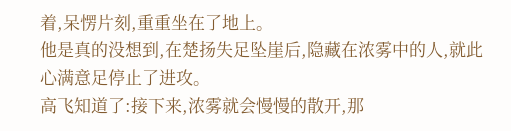着,呆愣片刻,重重坐在了地上。
他是真的没想到,在楚扬失足坠崖后,隐藏在浓雾中的人,就此心满意足停止了进攻。
高飞知道了:接下来,浓雾就会慢慢的散开,那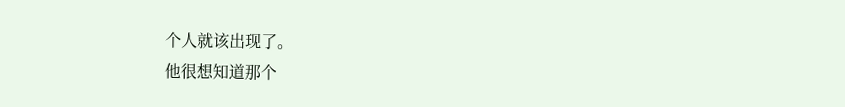个人就该出现了。
他很想知道那个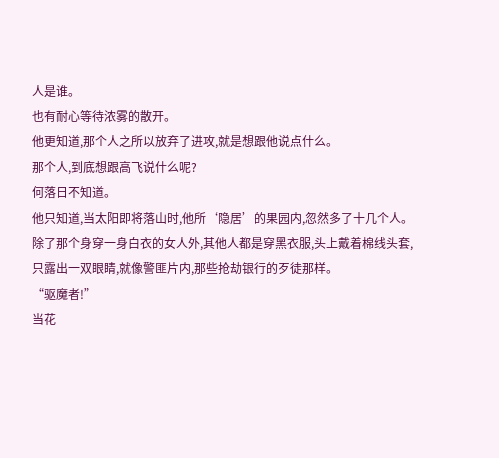人是谁。
也有耐心等待浓雾的散开。
他更知道,那个人之所以放弃了进攻,就是想跟他说点什么。
那个人,到底想跟高飞说什么呢?
何落日不知道。
他只知道,当太阳即将落山时,他所‘隐居’的果园内,忽然多了十几个人。
除了那个身穿一身白衣的女人外,其他人都是穿黑衣服,头上戴着棉线头套,只露出一双眼睛,就像警匪片内,那些抢劫银行的歹徒那样。
“驱魔者!”
当花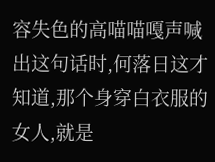容失色的高喵喵嘎声喊出这句话时,何落日这才知道,那个身穿白衣服的女人,就是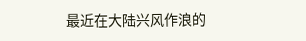最近在大陆兴风作浪的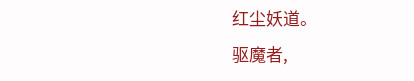红尘妖道。
驱魔者,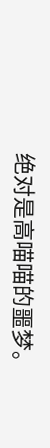绝对是高喵喵的噩梦。